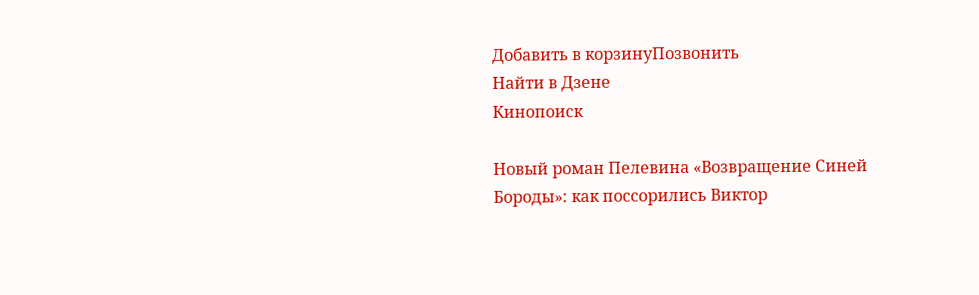Добавить в корзинуПозвонить
Найти в Дзене
Кинопоиск

Новый роман Пелевина «Возвращение Синей Бороды»: как поссорились Виктор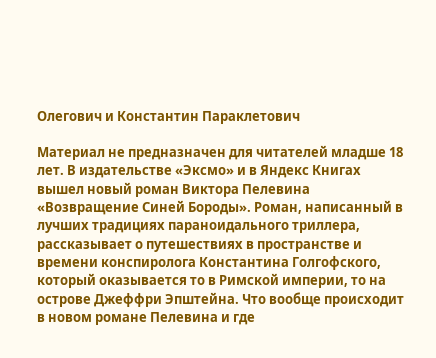Олегович и Константин Параклетович

Материал не предназначен для читателей младше 18 лет. В издательстве «Эксмо» и в Яндекс Книгах вышел новый роман Виктора Пелевина «Возвращение Синей Бороды». Роман, написанный в лучших традициях параноидального триллера, рассказывает о путешествиях в пространстве и времени конспиролога Константина Голгофского, который оказывается то в Римской империи, то на острове Джеффри Эпштейна. Что вообще происходит в новом романе Пелевина и где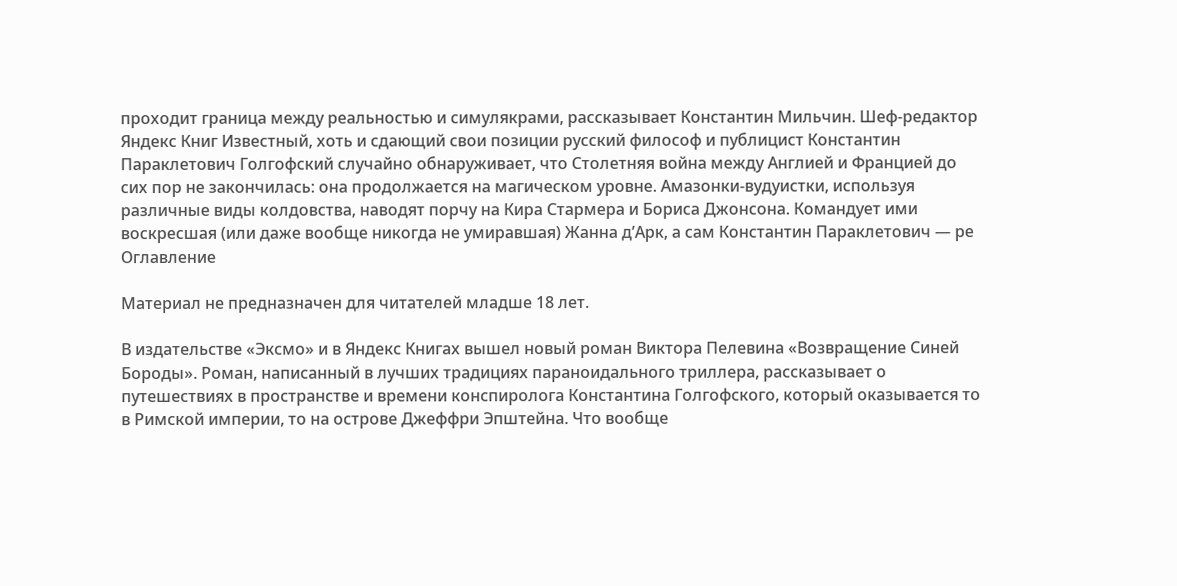проходит граница между реальностью и симулякрами, рассказывает Константин Мильчин. Шеф-редактор Яндекс Книг Известный, хоть и сдающий свои позиции русский философ и публицист Константин Параклетович Голгофский случайно обнаруживает, что Столетняя война между Англией и Францией до сих пор не закончилась: она продолжается на магическом уровне. Амазонки-вудуистки, используя различные виды колдовства, наводят порчу на Кира Стармера и Бориса Джонсона. Командует ими воскресшая (или даже вообще никогда не умиравшая) Жанна д’Арк, а сам Константин Параклетович — ре
Оглавление

Материал не предназначен для читателей младше 18 лет.

В издательстве «Эксмо» и в Яндекс Книгах вышел новый роман Виктора Пелевина «Возвращение Синей Бороды». Роман, написанный в лучших традициях параноидального триллера, рассказывает о путешествиях в пространстве и времени конспиролога Константина Голгофского, который оказывается то в Римской империи, то на острове Джеффри Эпштейна. Что вообще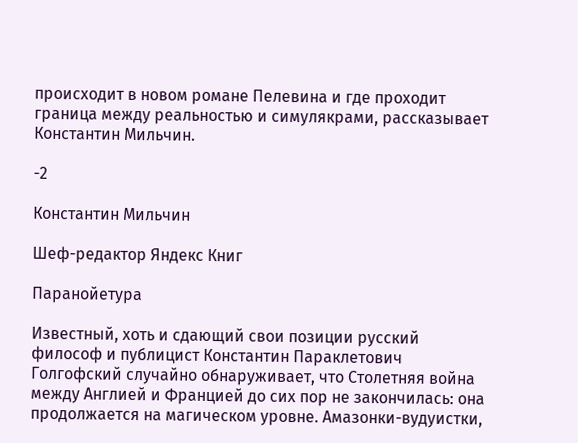происходит в новом романе Пелевина и где проходит граница между реальностью и симулякрами, рассказывает Константин Мильчин.

-2

Константин Мильчин

Шеф-редактор Яндекс Книг

Паранойетура

Известный, хоть и сдающий свои позиции русский философ и публицист Константин Параклетович Голгофский случайно обнаруживает, что Столетняя война между Англией и Францией до сих пор не закончилась: она продолжается на магическом уровне. Амазонки-вудуистки,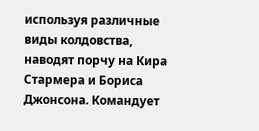используя различные виды колдовства, наводят порчу на Кира Стармера и Бориса Джонсона. Командует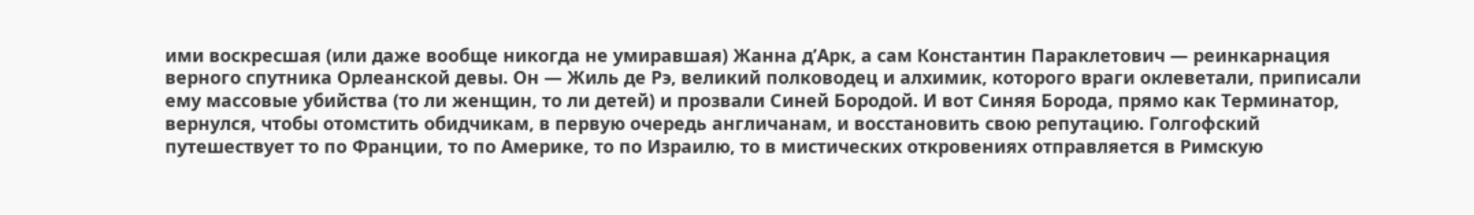ими воскресшая (или даже вообще никогда не умиравшая) Жанна д’Арк, а сам Константин Параклетович — реинкарнация верного спутника Орлеанской девы. Он — Жиль де Рэ, великий полководец и алхимик, которого враги оклеветали, приписали ему массовые убийства (то ли женщин, то ли детей) и прозвали Синей Бородой. И вот Синяя Борода, прямо как Терминатор, вернулся, чтобы отомстить обидчикам, в первую очередь англичанам, и восстановить свою репутацию. Голгофский путешествует то по Франции, то по Америке, то по Израилю, то в мистических откровениях отправляется в Римскую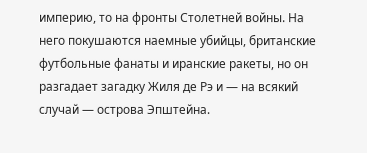империю, то на фронты Столетней войны. На него покушаются наемные убийцы, британские футбольные фанаты и иранские ракеты, но он разгадает загадку Жиля де Рэ и — на всякий случай — острова Эпштейна.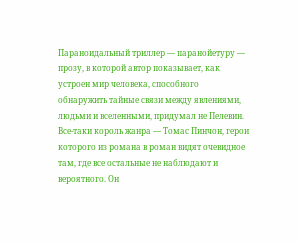Параноидальный триллер — паранойетуру — прозу, в которой автор показывает, как устроен мир человека, способного обнаружить тайные связи между явлениями, людьми и вселенными, придумал не Пелевин. Все-таки король жанра — Томас Пинчон, герои которого из романа в роман видят очевидное там, где все остальные не наблюдают и вероятного. Он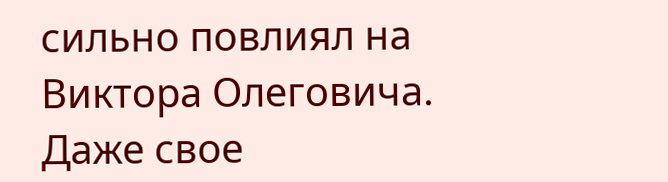сильно повлиял на Виктора Олеговича. Даже свое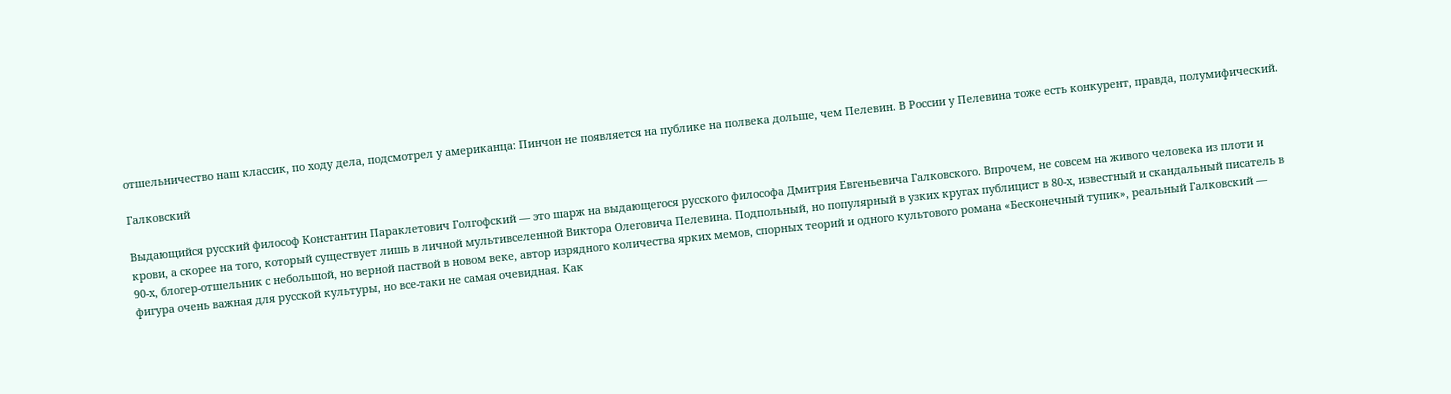отшельничество наш классик, по ходу дела, подсмотрел у американца: Пинчон не появляется на публике на полвека дольше, чем Пелевин. В России у Пелевина тоже есть конкурент, правда, полумифический.

Галковский

Выдающийся русский философ Константин Параклетович Голгофский — это шарж на выдающегося русского философа Дмитрия Евгеньевича Галковского. Впрочем, не совсем на живого человека из плоти и крови, а скорее на того, который существует лишь в личной мультивселенной Виктора Олеговича Пелевина. Подпольный, но популярный в узких кругах публицист в 80-х, известный и скандальный писатель в 90-х, блогер-отшельник с небольшой, но верной паствой в новом веке, автор изрядного количества ярких мемов, спорных теорий и одного культового романа «Бесконечный тупик», реальный Галковский — фигура очень важная для русской культуры, но все-таки не самая очевидная. Как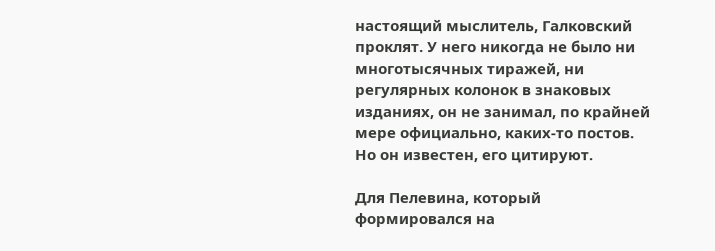настоящий мыслитель, Галковский проклят. У него никогда не было ни многотысячных тиражей, ни регулярных колонок в знаковых изданиях, он не занимал, по крайней мере официально, каких-то постов. Но он известен, его цитируют.

Для Пелевина, который формировался на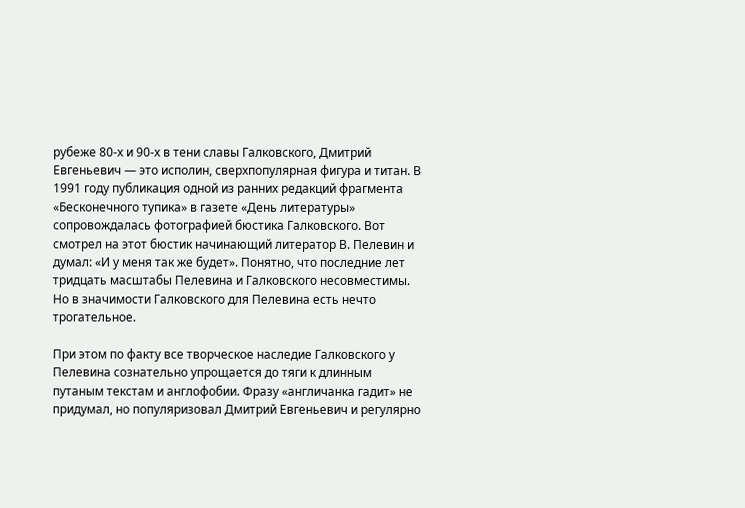рубеже 80-х и 90-х в тени славы Галковского, Дмитрий Евгеньевич — это исполин, сверхпопулярная фигура и титан. В 1991 году публикация одной из ранних редакций фрагмента «Бесконечного тупика» в газете «День литературы» сопровождалась фотографией бюстика Галковского. Вот смотрел на этот бюстик начинающий литератор В. Пелевин и думал: «И у меня так же будет». Понятно, что последние лет тридцать масштабы Пелевина и Галковского несовместимы. Но в значимости Галковского для Пелевина есть нечто трогательное.

При этом по факту все творческое наследие Галковского у Пелевина сознательно упрощается до тяги к длинным путаным текстам и англофобии. Фразу «англичанка гадит» не придумал, но популяризовал Дмитрий Евгеньевич и регулярно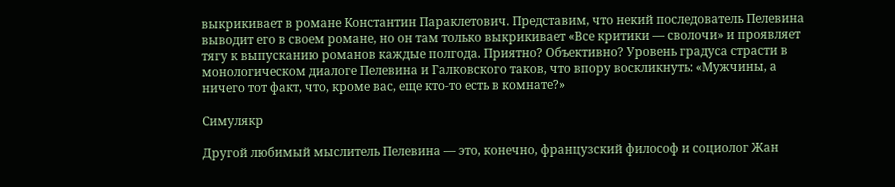выкрикивает в романе Константин Параклетович. Представим, что некий последователь Пелевина выводит его в своем романе, но он там только выкрикивает «Все критики — сволочи» и проявляет тягу к выпусканию романов каждые полгода. Приятно? Объективно? Уровень градуса страсти в монологическом диалоге Пелевина и Галковского таков, что впору воскликнуть: «Мужчины, а ничего тот факт, что, кроме вас, еще кто-то есть в комнате?»

Симулякр

Другой любимый мыслитель Пелевина — это, конечно, французский философ и социолог Жан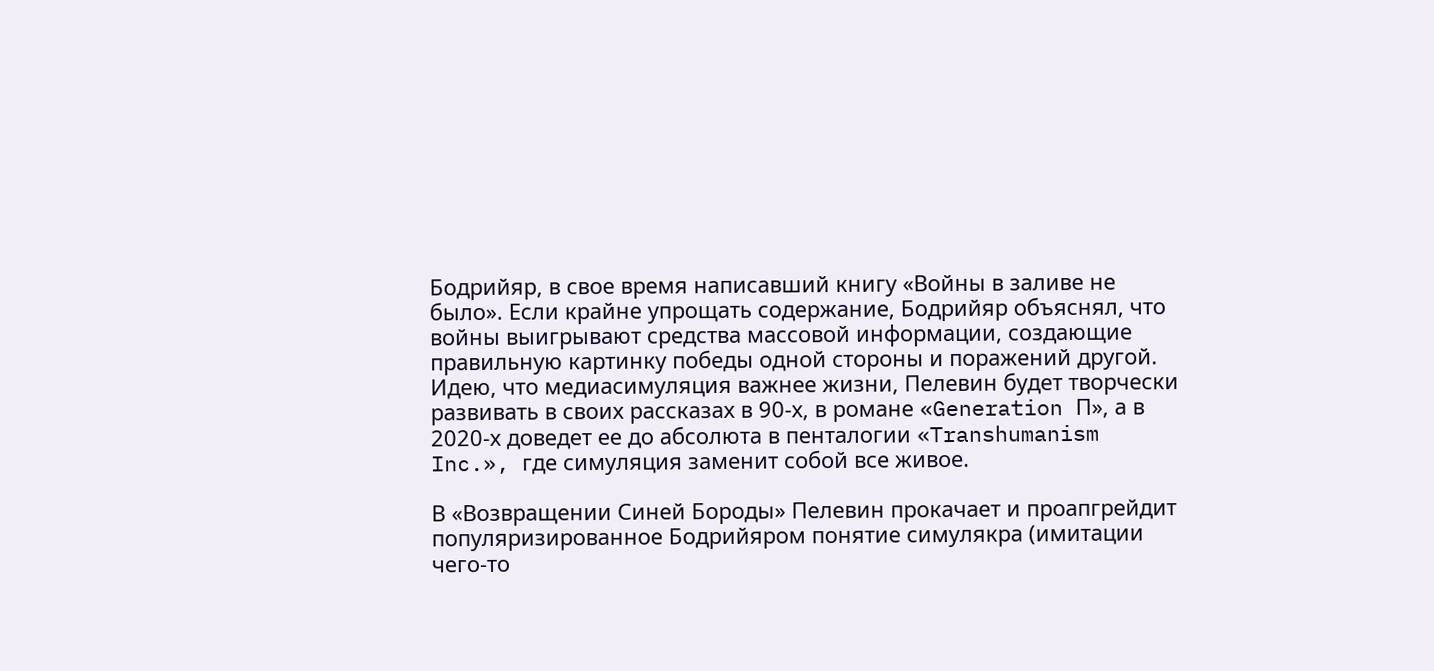Бодрийяр, в свое время написавший книгу «Войны в заливе не было». Если крайне упрощать содержание, Бодрийяр объяснял, что войны выигрывают средства массовой информации, создающие правильную картинку победы одной стороны и поражений другой. Идею, что медиасимуляция важнее жизни, Пелевин будет творчески развивать в своих рассказах в 90-х, в романе «Generation П», а в 2020-х доведет ее до абсолюта в пенталогии «Transhumanism Inc.», где симуляция заменит собой все живое.

В «Возвращении Синей Бороды» Пелевин прокачает и проапгрейдит популяризированное Бодрийяром понятие симулякра (имитации чего-то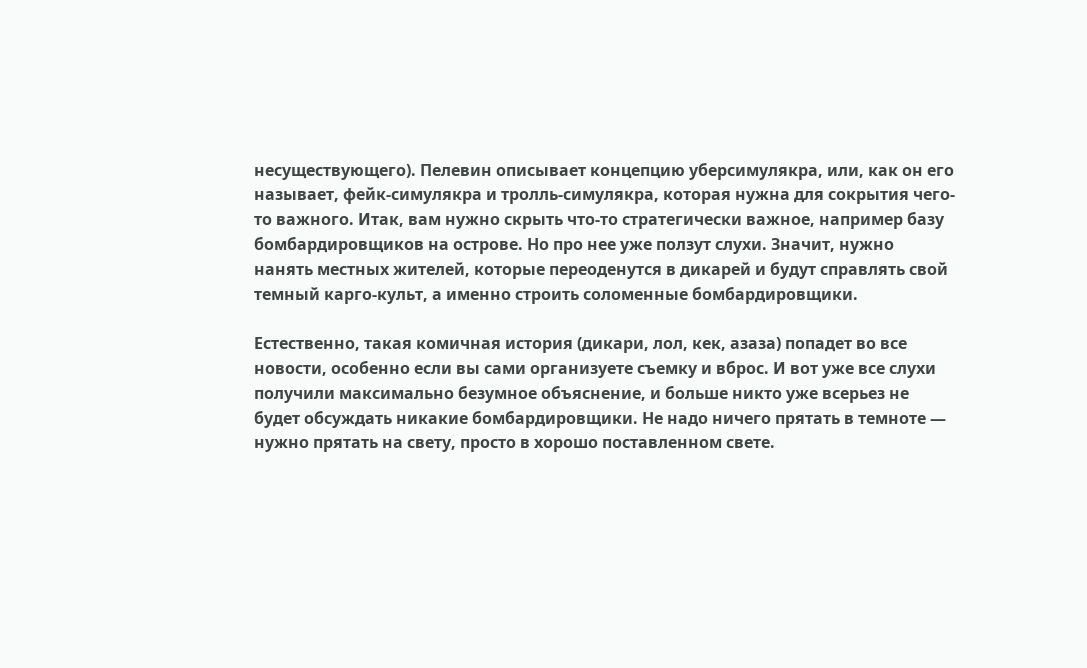несуществующего). Пелевин описывает концепцию уберсимулякра, или, как он его называет, фейк-симулякра и тролль-симулякра, которая нужна для сокрытия чего-то важного. Итак, вам нужно скрыть что-то стратегически важное, например базу бомбардировщиков на острове. Но про нее уже ползут слухи. Значит, нужно нанять местных жителей, которые переоденутся в дикарей и будут справлять свой темный карго-культ, а именно строить соломенные бомбардировщики.

Естественно, такая комичная история (дикари, лол, кек, азаза) попадет во все новости, особенно если вы сами организуете съемку и вброс. И вот уже все слухи получили максимально безумное объяснение, и больше никто уже всерьез не будет обсуждать никакие бомбардировщики. Не надо ничего прятать в темноте — нужно прятать на свету, просто в хорошо поставленном свете.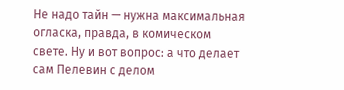Не надо тайн — нужна максимальная огласка, правда, в комическом свете. Ну и вот вопрос: а что делает сам Пелевин с делом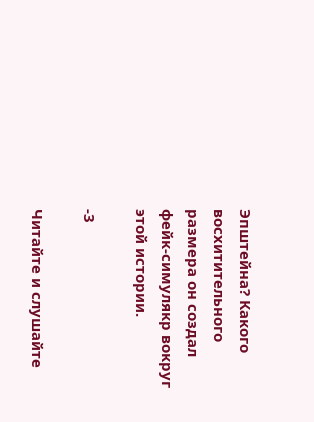Эпштейна? Какого восхитительного размера он создал фейк-симулякр вокруг этой истории.

-3

Читайте и слушайте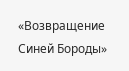«Возвращение Синей Бороды»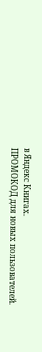в Яндекс Книгах.
ПРОМОКОД для новых пользователей.